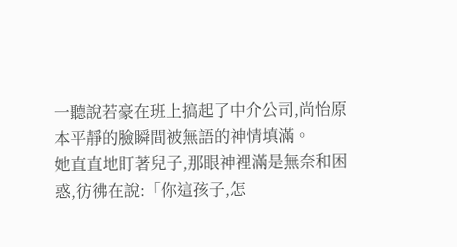一聽說若豪在班上搞起了中介公司,尚怡原本平靜的臉瞬間被無語的神情填滿。
她直直地盯著兒子,那眼神裡滿是無奈和困惑,彷彿在說:「你這孩子,怎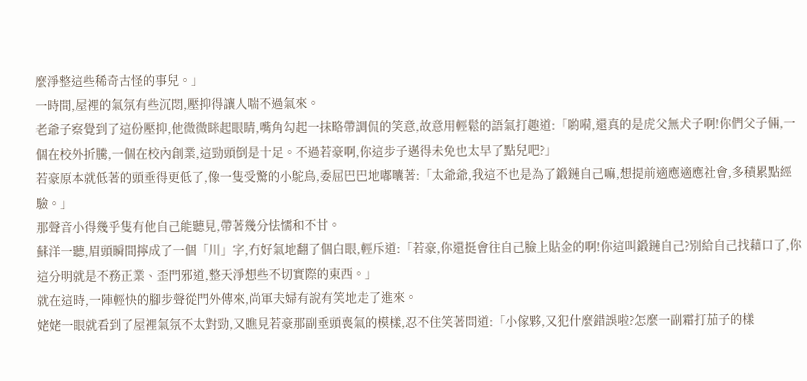麼淨整這些稀奇古怪的事兒。」
一時間,屋裡的氣氛有些沉悶,壓抑得讓人喘不過氣來。
老爺子察覺到了這份壓抑,他微微眯起眼睛,嘴角勾起一抹略帶調侃的笑意,故意用輕鬆的語氣打趣道:「喲嗬,還真的是虎父無犬子啊!你們父子倆,一個在校外折騰,一個在校內創業,這勁頭倒是十足。不過若豪啊,你這步子邁得未免也太早了點兒吧?」
若豪原本就低著的頭垂得更低了,像一隻受驚的小鴕鳥,委屈巴巴地嘟囔著:「太爺爺,我這不也是為了鍛鏈自己嘛,想提前適應適應社會,多積累點經驗。」
那聲音小得幾乎隻有他自己能聽見,帶著幾分怯懦和不甘。
蘇洋一聽,眉頭瞬間擰成了一個「川」字,冇好氣地翻了個白眼,輕斥道:「若豪,你還挺會往自己臉上貼金的啊!你這叫鍛鏈自己?別給自己找藉口了,你這分明就是不務正業、歪門邪道,整天淨想些不切實際的東西。」
就在這時,一陣輕快的腳步聲從門外傳來,尚軍夫婦有說有笑地走了進來。
姥姥一眼就看到了屋裡氣氛不太對勁,又瞧見若豪那副垂頭喪氣的模樣,忍不住笑著問道:「小傢夥,又犯什麼錯誤啦?怎麼一副霜打茄子的樣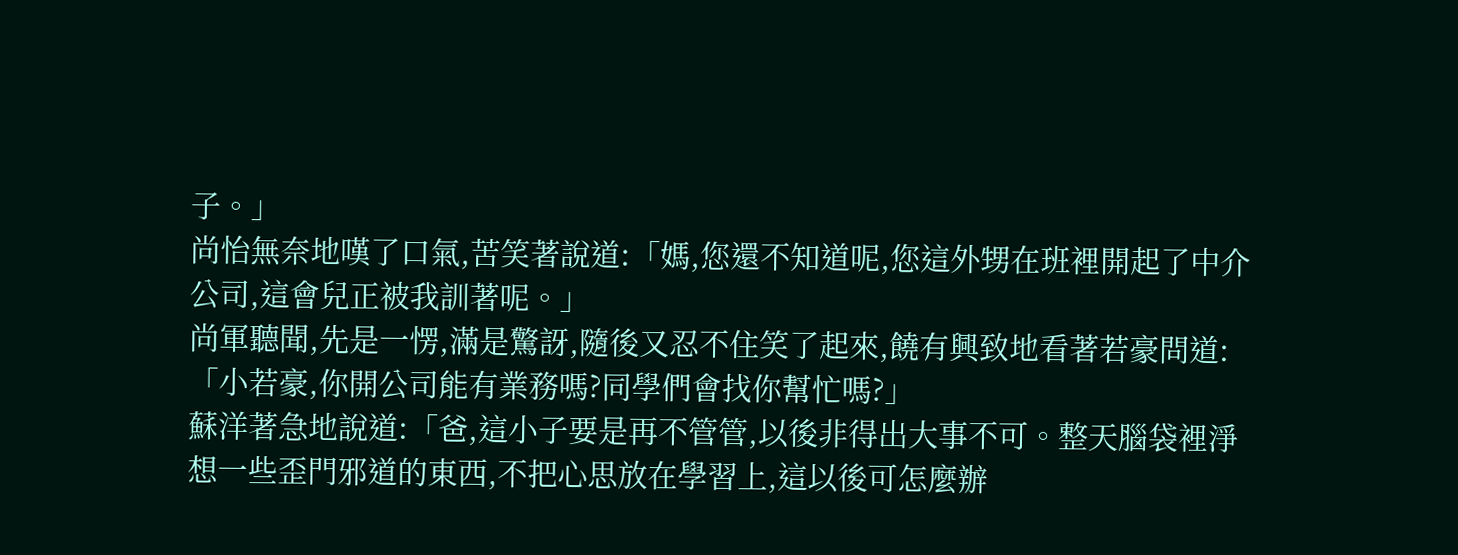子。」
尚怡無奈地嘆了口氣,苦笑著說道:「媽,您還不知道呢,您這外甥在班裡開起了中介公司,這會兒正被我訓著呢。」
尚軍聽聞,先是一愣,滿是驚訝,隨後又忍不住笑了起來,饒有興致地看著若豪問道:「小若豪,你開公司能有業務嗎?同學們會找你幫忙嗎?」
蘇洋著急地說道:「爸,這小子要是再不管管,以後非得出大事不可。整天腦袋裡淨想一些歪門邪道的東西,不把心思放在學習上,這以後可怎麼辦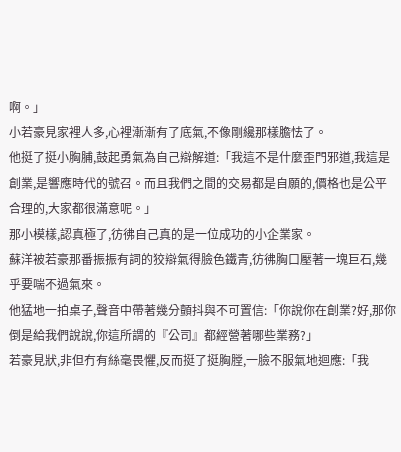啊。」
小若豪見家裡人多,心裡漸漸有了底氣,不像剛纔那樣膽怯了。
他挺了挺小胸脯,鼓起勇氣為自己辯解道:「我這不是什麼歪門邪道,我這是創業,是響應時代的號召。而且我們之間的交易都是自願的,價格也是公平合理的,大家都很滿意呢。」
那小模樣,認真極了,彷彿自己真的是一位成功的小企業家。
蘇洋被若豪那番振振有詞的狡辯氣得臉色鐵青,彷彿胸口壓著一塊巨石,幾乎要喘不過氣來。
他猛地一拍桌子,聲音中帶著幾分顫抖與不可置信:「你說你在創業?好,那你倒是給我們說說,你這所謂的『公司』都經營著哪些業務?」
若豪見狀,非但冇有絲毫畏懼,反而挺了挺胸膛,一臉不服氣地迴應:「我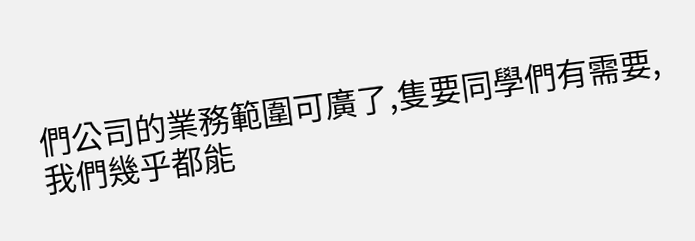們公司的業務範圍可廣了,隻要同學們有需要,我們幾乎都能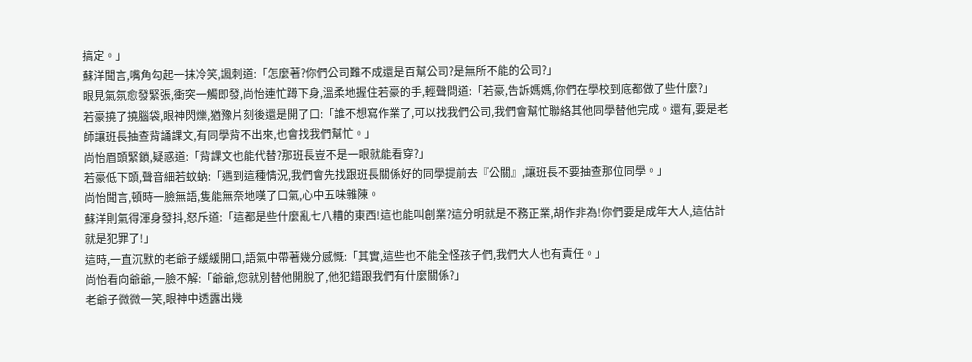搞定。」
蘇洋聞言,嘴角勾起一抹冷笑,諷刺道:「怎麼著?你們公司難不成還是百幫公司?是無所不能的公司?」
眼見氣氛愈發緊張,衝突一觸即發,尚怡連忙蹲下身,溫柔地握住若豪的手,輕聲問道:「若豪,告訴媽媽,你們在學校到底都做了些什麼?」
若豪撓了撓腦袋,眼神閃爍,猶豫片刻後還是開了口:「誰不想寫作業了,可以找我們公司,我們會幫忙聯絡其他同學替他完成。還有,要是老師讓班長抽查背誦課文,有同學背不出來,也會找我們幫忙。」
尚怡眉頭緊鎖,疑惑道:「背課文也能代替?那班長豈不是一眼就能看穿?」
若豪低下頭,聲音細若蚊蚋:「遇到這種情況,我們會先找跟班長關係好的同學提前去『公關』,讓班長不要抽查那位同學。」
尚怡聞言,頓時一臉無語,隻能無奈地嘆了口氣,心中五味雜陳。
蘇洋則氣得渾身發抖,怒斥道:「這都是些什麼亂七八糟的東西!這也能叫創業?這分明就是不務正業,胡作非為!你們要是成年大人,這估計就是犯罪了!」
這時,一直沉默的老爺子緩緩開口,語氣中帶著幾分感慨:「其實,這些也不能全怪孩子們,我們大人也有責任。」
尚怡看向爺爺,一臉不解:「爺爺,您就別替他開脫了,他犯錯跟我們有什麼關係?」
老爺子微微一笑,眼神中透露出幾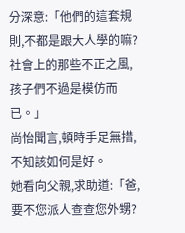分深意:「他們的這套規則,不都是跟大人學的嘛?社會上的那些不正之風,孩子們不過是模仿而已。」
尚怡聞言,頓時手足無措,不知該如何是好。
她看向父親,求助道:「爸,要不您派人查查您外甥?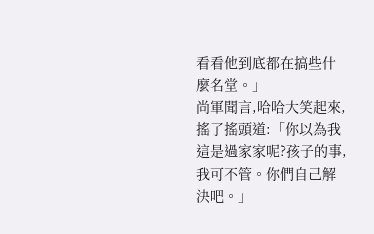看看他到底都在搞些什麼名堂。」
尚軍聞言,哈哈大笑起來,搖了搖頭道:「你以為我這是過家家呢?孩子的事,我可不管。你們自己解決吧。」